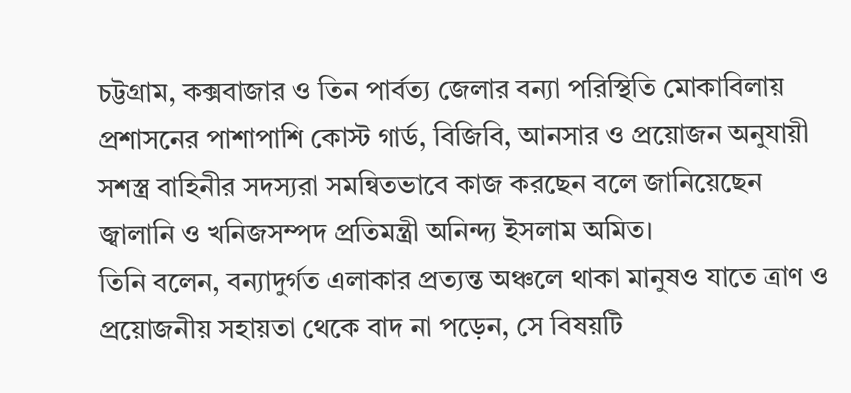চট্টগ্রাম, কক্সবাজার ও তিন পার্বত্য জেলার বন্যা পরিস্থিতি মোকাবিলায় প্রশাসনের পাশাপাশি কোস্ট গার্ড, বিজিবি, আনসার ও প্রয়োজন অনুযায়ী সশস্ত্র বাহিনীর সদস্যরা সমন্বিতভাবে কাজ করছেন বলে জানিয়েছেন জ্বালানি ও খনিজসম্পদ প্রতিমন্ত্রী অনিন্দ্য ইসলাম অমিত।
তিনি বলেন, বন্যাদুর্গত এলাকার প্রত্যন্ত অঞ্চলে থাকা মানুষও যাতে ত্রাণ ও প্রয়োজনীয় সহায়তা থেকে বাদ না পড়েন, সে বিষয়টি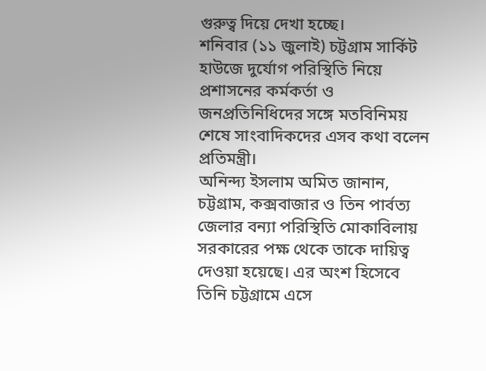গুরুত্ব দিয়ে দেখা হচ্ছে।
শনিবার (১১ জুলাই) চট্টগ্রাম সার্কিট হাউজে দুর্যোগ পরিস্থিতি নিয়ে প্রশাসনের কর্মকর্তা ও জনপ্রতিনিধিদের সঙ্গে মতবিনিময় শেষে সাংবাদিকদের এসব কথা বলেন প্রতিমন্ত্রী।
অনিন্দ্য ইসলাম অমিত জানান, চট্টগ্রাম, কক্সবাজার ও তিন পার্বত্য জেলার বন্যা পরিস্থিতি মোকাবিলায় সরকারের পক্ষ থেকে তাকে দায়িত্ব দেওয়া হয়েছে। এর অংশ হিসেবে তিনি চট্টগ্রামে এসে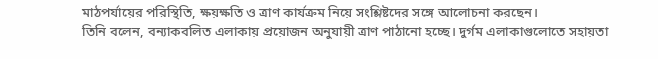মাঠপর্যায়ের পরিস্থিতি, ক্ষয়ক্ষতি ও ত্রাণ কার্যক্রম নিয়ে সংশ্লিষ্টদের সঙ্গে আলোচনা করছেন।
তিনি বলেন, বন্যাকবলিত এলাকায় প্রয়োজন অনুযায়ী ত্রাণ পাঠানো হচ্ছে। দুর্গম এলাকাগুলোতে সহায়তা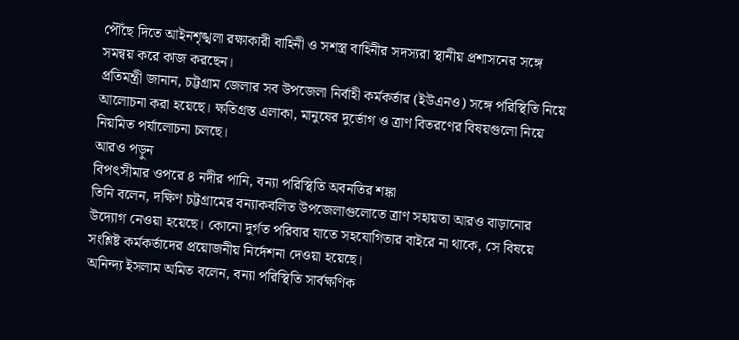পৌঁছে দিতে আইনশৃঙ্খলা রক্ষাকারী বাহিনী ও সশস্ত্র বাহিনীর সদস্যরা স্থানীয় প্রশাসনের সঙ্গে সমন্বয় করে কাজ করছেন।
প্রতিমন্ত্রী জানান, চট্টগ্রাম জেলার সব উপজেলা নির্বাহী কর্মকর্তার (ইউএনও) সঙ্গে পরিস্থিতি নিয়ে আলোচনা করা হয়েছে। ক্ষতিগ্রস্ত এলাকা, মানুষের দুর্ভোগ ও ত্রাণ বিতরণের বিষয়গুলো নিয়ে নিয়মিত পর্যালোচনা চলছে।
আরও পড়ুন
বিপৎসীমার ওপরে ৪ নদীর পানি, বন্যা পরিস্থিতি অবনতির শঙ্কা
তিনি বলেন, দক্ষিণ চট্টগ্রামের বন্যাকবলিত উপজেলাগুলোতে ত্রাণ সহায়তা আরও বাড়ানোর উদ্যোগ নেওয়া হয়েছে। কোনো দুর্গত পরিবার যাতে সহযোগিতার বাইরে না থাকে, সে বিষয়ে সংশ্লিষ্ট কর্মকর্তাদের প্রয়োজনীয় নির্দেশনা দেওয়া হয়েছে।
অনিন্দ্য ইসলাম অমিত বলেন, বন্যা পরিস্থিতি সার্বক্ষণিক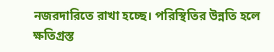নজরদারিতে রাখা হচ্ছে। পরিস্থিতির উন্নতি হলে ক্ষতিগ্রস্ত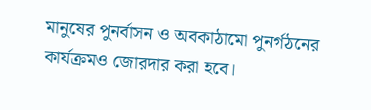মানুষের পুনর্বাসন ও অবকাঠামো পুনর্গঠনের কার্যক্রমও জোরদার করা হবে।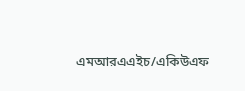এমআরএএইচ/একিউএফ